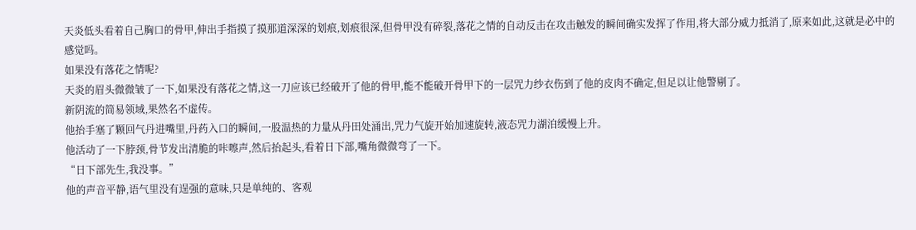天炎低头看着自己胸口的骨甲,伸出手指摸了摸那道深深的划痕,划痕很深,但骨甲没有碎裂,落花之情的自动反击在攻击触发的瞬间确实发挥了作用,将大部分威力抵消了,原来如此,这就是必中的感觉吗。
如果没有落花之情呢?
天炎的眉头微微皱了一下,如果没有落花之情,这一刀应该已经破开了他的骨甲,能不能破开骨甲下的一层咒力纱衣伤到了他的皮肉不确定,但足以让他警剔了。
新阴流的简易领域,果然名不虚传。
他抬手塞了颗回气丹进嘴里,丹药入口的瞬间,一股温热的力量从丹田处涌出,咒力气旋开始加速旋转,液态咒力湖泊缓慢上升。
他活动了一下脖颈,骨节发出清脆的咔嚓声,然后抬起头,看着日下部,嘴角微微弯了一下。
“日下部先生,我没事。”
他的声音平静,语气里没有逞强的意味,只是单纯的、客观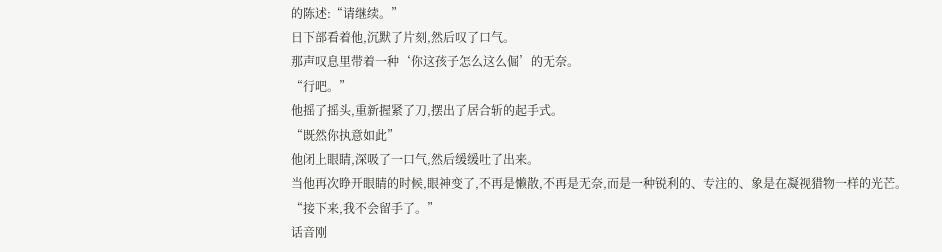的陈述:“请继续。”
日下部看着他,沉默了片刻,然后叹了口气。
那声叹息里带着一种‘你这孩子怎么这么倔’的无奈。
“行吧。”
他摇了摇头,重新握紧了刀,摆出了居合斩的起手式。
“既然你执意如此”
他闭上眼睛,深吸了一口气,然后缓缓吐了出来。
当他再次睁开眼睛的时候,眼神变了,不再是懒散,不再是无奈,而是一种锐利的、专注的、象是在凝视猎物一样的光芒。
“接下来,我不会留手了。”
话音刚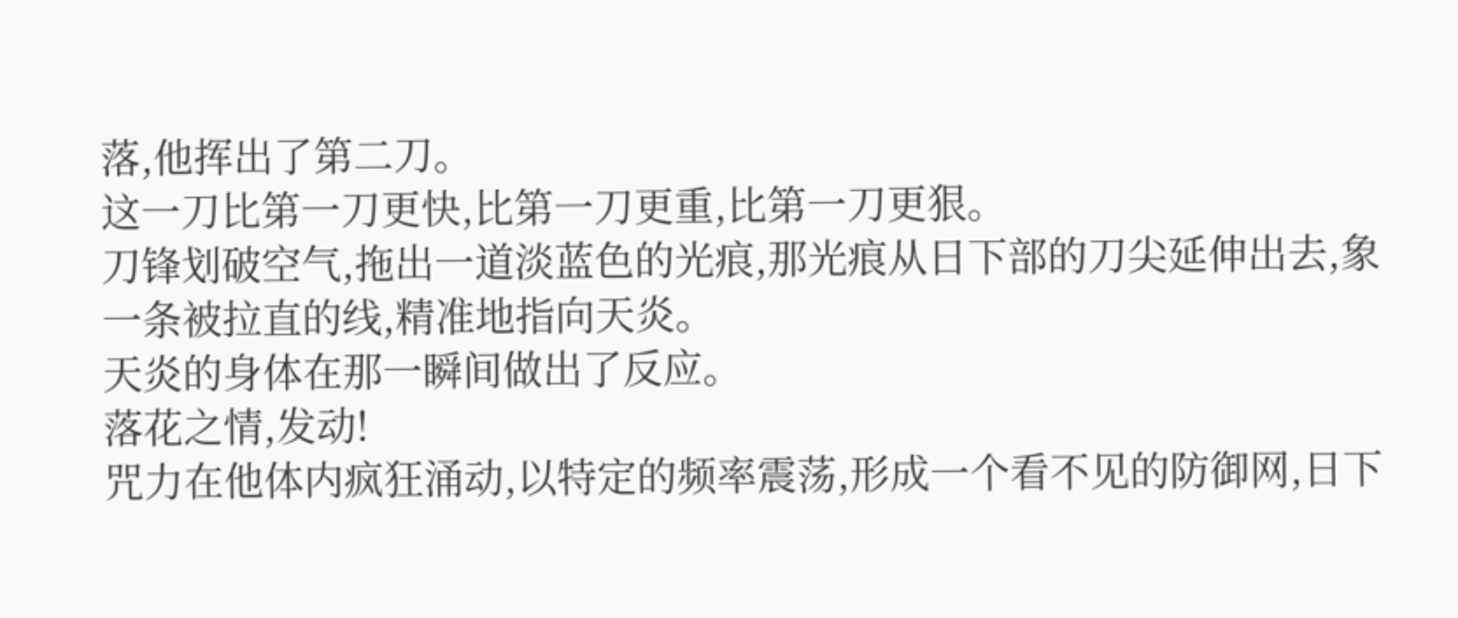落,他挥出了第二刀。
这一刀比第一刀更快,比第一刀更重,比第一刀更狠。
刀锋划破空气,拖出一道淡蓝色的光痕,那光痕从日下部的刀尖延伸出去,象一条被拉直的线,精准地指向天炎。
天炎的身体在那一瞬间做出了反应。
落花之情,发动!
咒力在他体内疯狂涌动,以特定的频率震荡,形成一个看不见的防御网,日下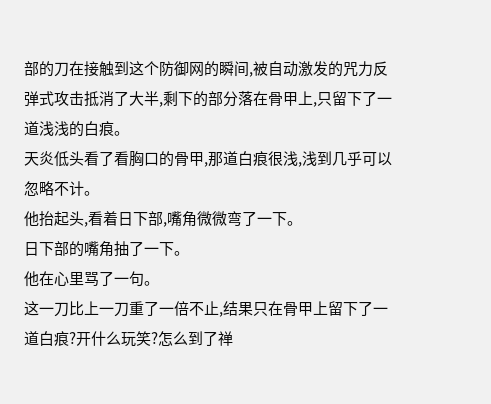部的刀在接触到这个防御网的瞬间,被自动激发的咒力反弹式攻击抵消了大半,剩下的部分落在骨甲上,只留下了一道浅浅的白痕。
天炎低头看了看胸口的骨甲,那道白痕很浅,浅到几乎可以忽略不计。
他抬起头,看着日下部,嘴角微微弯了一下。
日下部的嘴角抽了一下。
他在心里骂了一句。
这一刀比上一刀重了一倍不止,结果只在骨甲上留下了一道白痕?开什么玩笑?怎么到了禅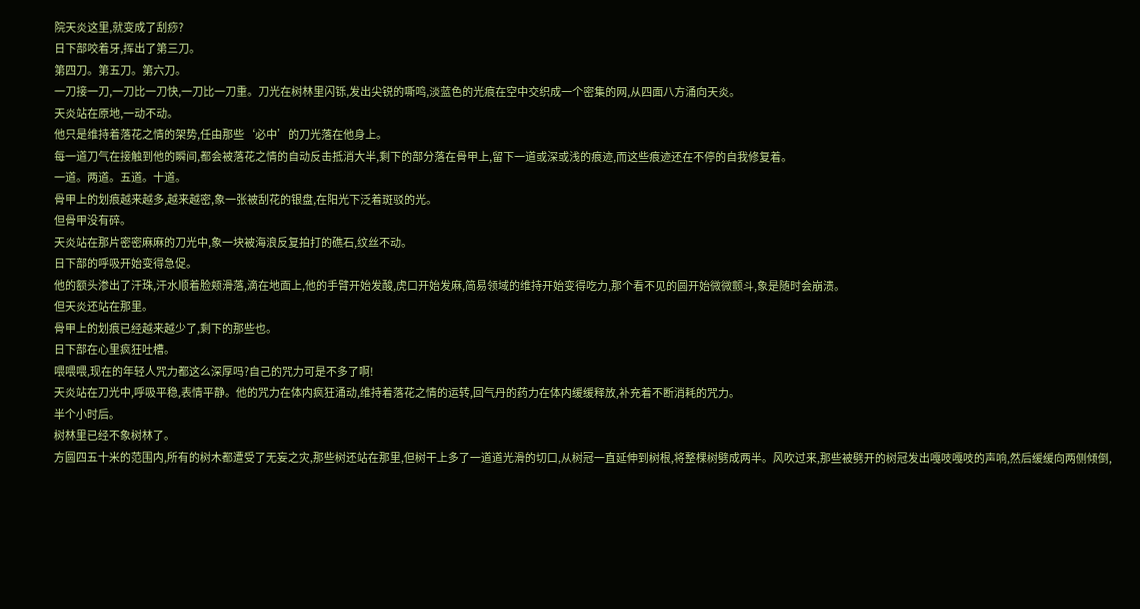院天炎这里,就变成了刮痧?
日下部咬着牙,挥出了第三刀。
第四刀。第五刀。第六刀。
一刀接一刀,一刀比一刀快,一刀比一刀重。刀光在树林里闪铄,发出尖锐的嘶鸣,淡蓝色的光痕在空中交织成一个密集的网,从四面八方涌向天炎。
天炎站在原地,一动不动。
他只是维持着落花之情的架势,任由那些‘必中’的刀光落在他身上。
每一道刀气在接触到他的瞬间,都会被落花之情的自动反击抵消大半,剩下的部分落在骨甲上,留下一道或深或浅的痕迹,而这些痕迹还在不停的自我修复着。
一道。两道。五道。十道。
骨甲上的划痕越来越多,越来越密,象一张被刮花的银盘,在阳光下泛着斑驳的光。
但骨甲没有碎。
天炎站在那片密密麻麻的刀光中,象一块被海浪反复拍打的礁石,纹丝不动。
日下部的呼吸开始变得急促。
他的额头渗出了汗珠,汗水顺着脸颊滑落,滴在地面上,他的手臂开始发酸,虎口开始发麻,简易领域的维持开始变得吃力,那个看不见的圆开始微微颤斗,象是随时会崩溃。
但天炎还站在那里。
骨甲上的划痕已经越来越少了,剩下的那些也。
日下部在心里疯狂吐槽。
喂喂喂,现在的年轻人咒力都这么深厚吗?自己的咒力可是不多了啊!
天炎站在刀光中,呼吸平稳,表情平静。他的咒力在体内疯狂涌动,维持着落花之情的运转,回气丹的药力在体内缓缓释放,补充着不断消耗的咒力。
半个小时后。
树林里已经不象树林了。
方圆四五十米的范围内,所有的树木都遭受了无妄之灾,那些树还站在那里,但树干上多了一道道光滑的切口,从树冠一直延伸到树根,将整棵树劈成两半。风吹过来,那些被劈开的树冠发出嘎吱嘎吱的声响,然后缓缓向两侧倾倒,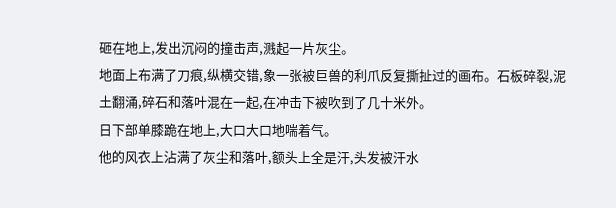砸在地上,发出沉闷的撞击声,溅起一片灰尘。
地面上布满了刀痕,纵横交错,象一张被巨兽的利爪反复撕扯过的画布。石板碎裂,泥土翻涌,碎石和落叶混在一起,在冲击下被吹到了几十米外。
日下部单膝跪在地上,大口大口地喘着气。
他的风衣上沾满了灰尘和落叶,额头上全是汗,头发被汗水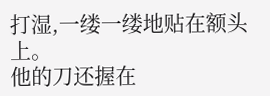打湿,一缕一缕地贴在额头上。
他的刀还握在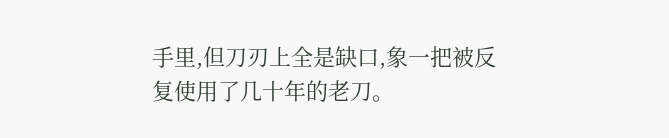手里,但刀刃上全是缺口,象一把被反复使用了几十年的老刀。